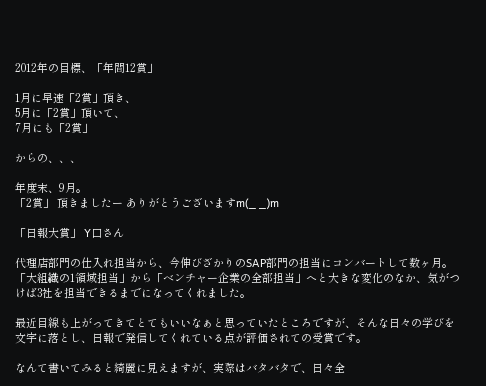2012年の目標、「年間12賞」

1月に早速「2賞」頂き、
5月に「2賞」頂いて、
7月にも「2賞」

からの、、、

年度末、9月。
「2賞」 頂きましたー ありがとうございますm(_ _)m

「日報大賞」 Y口さん

代理店部門の仕入れ担当から、今伸びざかりのSAP部門の担当にコンバートして数ヶ月。
「大組織の1領域担当」から「ベンチャー企業の全部担当」へと大きな変化のなか、気がつ
けば3社を担当できるまでになってくれました。

最近目線も上がってきてとてもいいなぁと思っていたところですが、そんな日々の学びを
文字に落とし、日報で発信してくれている点が評価されての受賞です。

なんて書いてみると綺麗に見えますが、実際はバタバタで、日々全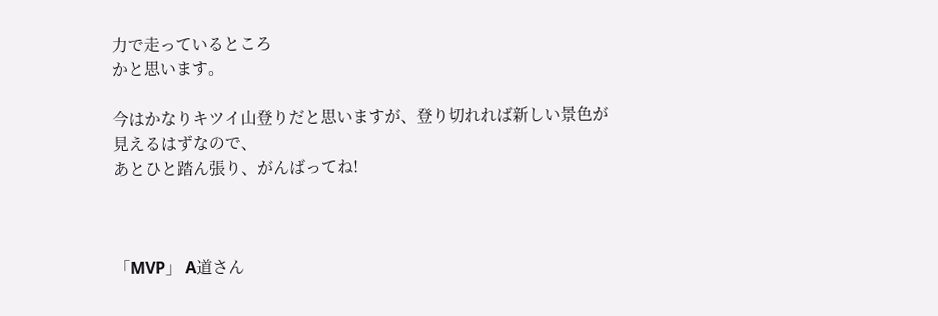力で走っているところ
かと思います。

今はかなりキツイ山登りだと思いますが、登り切れれば新しい景色が見えるはずなので、
あとひと踏ん張り、がんばってね!



「MVP」 A道さん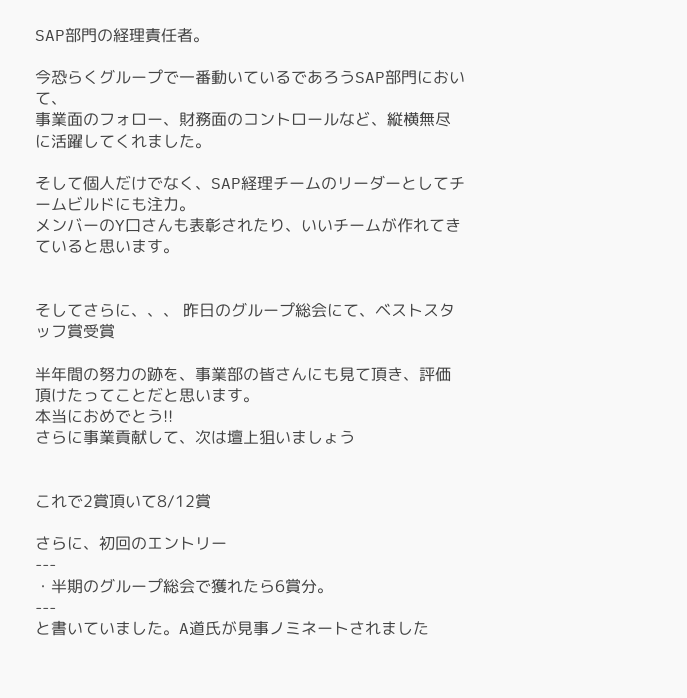SAP部門の経理責任者。

今恐らくグループで一番動いているであろうSAP部門において、
事業面のフォロー、財務面のコントロールなど、縦横無尽に活躍してくれました。

そして個人だけでなく、SAP経理チームのリーダーとしてチームビルドにも注力。
メンバーのY口さんも表彰されたり、いいチームが作れてきていると思います。


そしてさらに、、、 昨日のグループ総会にて、ベストスタッフ賞受賞

半年間の努力の跡を、事業部の皆さんにも見て頂き、評価頂けたってことだと思います。
本当におめでとう!!
さらに事業貢献して、次は壇上狙いましょう


これで2賞頂いて8/12賞

さらに、初回のエントリー
---
・半期のグループ総会で獲れたら6賞分。
---
と書いていました。A道氏が見事ノミネートされました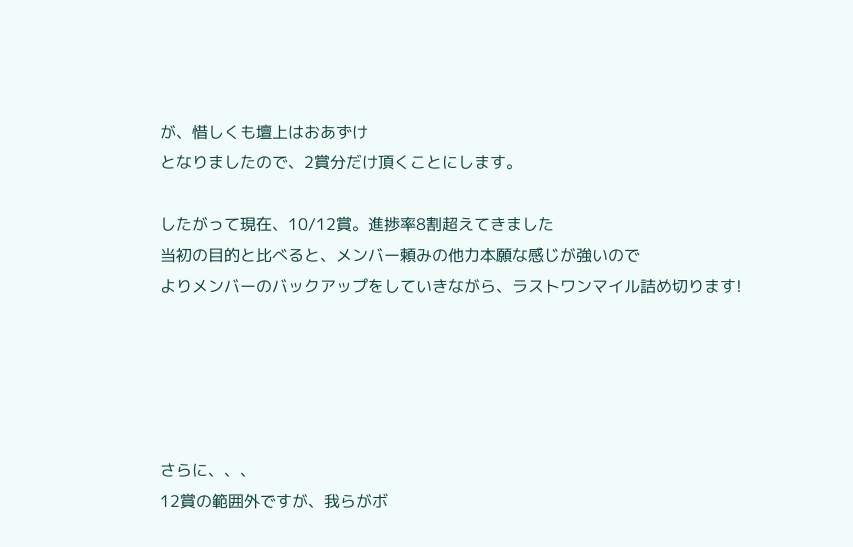が、惜しくも壇上はおあずけ
となりましたので、2賞分だけ頂くことにします。

したがって現在、10/12賞。進捗率8割超えてきました
当初の目的と比べると、メンバー頼みの他力本願な感じが強いので
よりメンバーのバックアップをしていきながら、ラストワンマイル詰め切ります!





さらに、、、
12賞の範囲外ですが、我らがボ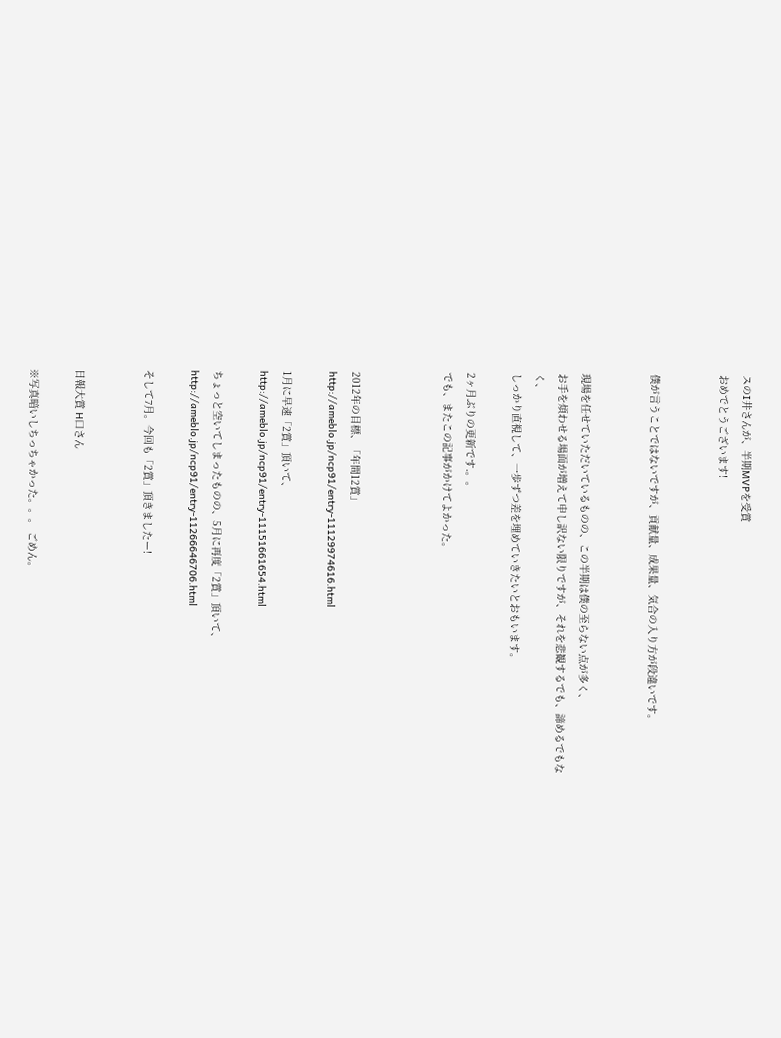スのI井さんが、半期MVPを受賞
おめでとうございます!


僕が言うことではないですが、貢献量、成果量、気合の入り方が段違いです。


現場を任せていただいているものの、この半期は僕の至らない点が多く、
お手を煩わせる場面が増えて申し訳ない限りですが、それを悲観するでも、諦めるでもなく、
しっかり直視して、一歩ずつ差を埋めていきたいとおもいます。

2ヶ月ぶりの更新です.。。
でも、またこの記事がかけてよかった。



2012年の目標、「年間12賞」
http://ameblo.jp/ncp91/entry-11129974616.html

1月に早速「2賞」頂いて、
http://ameblo.jp/ncp91/entry-11151661654.html

ちょっと空いてしまったものの、5月に再度「2賞」頂いて、
http://ameblo.jp/ncp91/entry-11266646706.html

そして7月。今回も「2賞」頂きましたー!


日報大賞 H口さん

※写真暗いしちっちゃかった。。。 ごめん。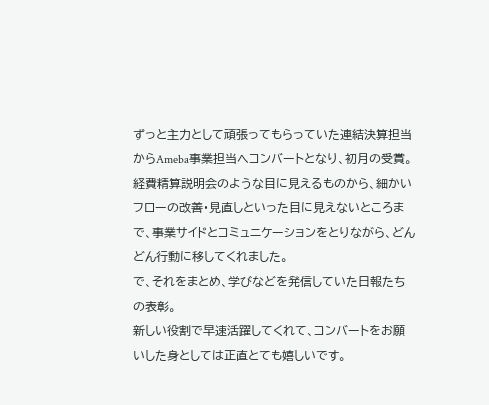ずっと主力として頑張ってもらっていた連結決算担当からAmeba事業担当へコンバートとなり、初月の受賞。
経費精算説明会のような目に見えるものから、細かいフローの改善・見直しといった目に見えないところまで、事業サイドとコミュニケーションをとりながら、どんどん行動に移してくれました。
で、それをまとめ、学びなどを発信していた日報たちの表彰。
新しい役割で早速活躍してくれて、コンバートをお願いした身としては正直とても嬉しいです。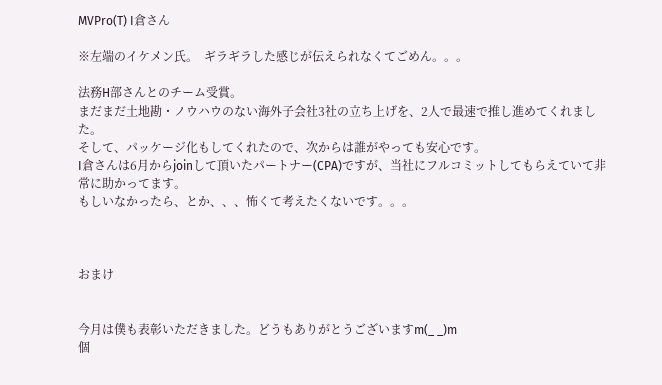MVPro(T) I倉さん

※左端のイケメン氏。  ギラギラした感じが伝えられなくてごめん。。。

法務H部さんとのチーム受賞。
まだまだ土地勘・ノウハウのない海外子会社3社の立ち上げを、2人で最速で推し進めてくれました。
そして、パッケージ化もしてくれたので、次からは誰がやっても安心です。
I倉さんは6月からjoinして頂いたパートナー(CPA)ですが、当社にフルコミットしてもらえていて非常に助かってます。
もしいなかったら、とか、、、怖くて考えたくないです。。。



おまけ


今月は僕も表彰いただきました。どうもありがとうございますm(_ _)m
個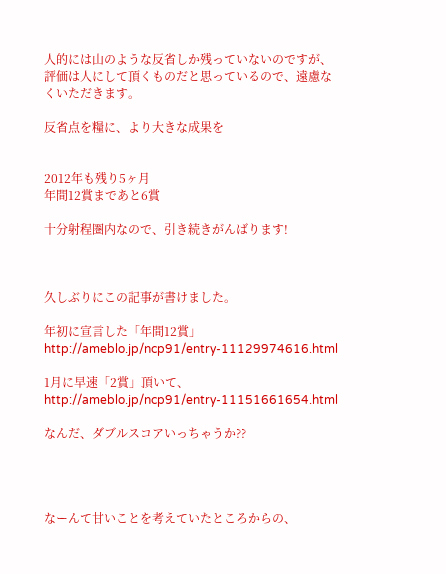人的には山のような反省しか残っていないのですが、評価は人にして頂くものだと思っているので、遠慮なくいただきます。

反省点を糧に、より大きな成果を


2012年も残り5ヶ月
年間12賞まであと6賞

十分射程圏内なので、引き続きがんばります!



久しぶりにこの記事が書けました。

年初に宣言した「年間12賞」
http://ameblo.jp/ncp91/entry-11129974616.html

1月に早速「2賞」頂いて、
http://ameblo.jp/ncp91/entry-11151661654.html

なんだ、ダブルスコアいっちゃうか??




なーんて甘いことを考えていたところからの、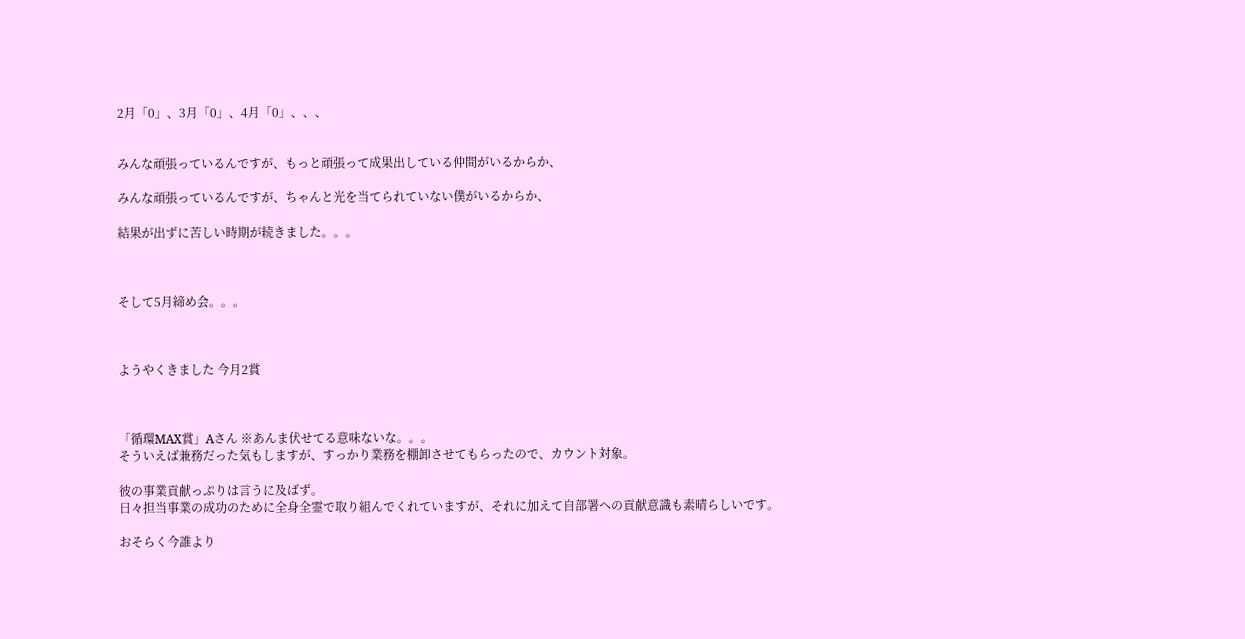2月「0」、3月「0」、4月「0」、、、


みんな頑張っているんですが、もっと頑張って成果出している仲間がいるからか、

みんな頑張っているんですが、ちゃんと光を当てられていない僕がいるからか、

結果が出ずに苦しい時期が続きました。。。



そして5月締め会。。。



ようやくきました 今月2賞



「循環MAX賞」Aさん ※あんま伏せてる意味ないな。。。
そういえば兼務だった気もしますが、すっかり業務を棚卸させてもらったので、カウント対象。

彼の事業貢献っぷりは言うに及ばず。
日々担当事業の成功のために全身全霊で取り組んでくれていますが、それに加えて自部署への貢献意識も素晴らしいです。

おそらく今誰より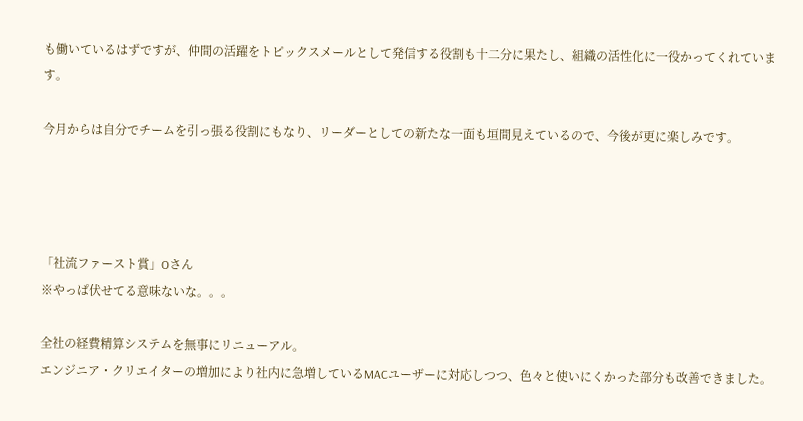も働いているはずですが、仲間の活躍をトピックスメールとして発信する役割も十二分に果たし、組織の活性化に一役かってくれています。

今月からは自分でチームを引っ張る役割にもなり、リーダーとしての新たな一面も垣間見えているので、今後が更に楽しみです。




「社流ファースト賞」Oさん
※やっぱ伏せてる意味ないな。。。

全社の経費精算システムを無事にリニューアル。
エンジニア・クリエイターの増加により社内に急増しているMACユーザーに対応しつつ、色々と使いにくかった部分も改善できました。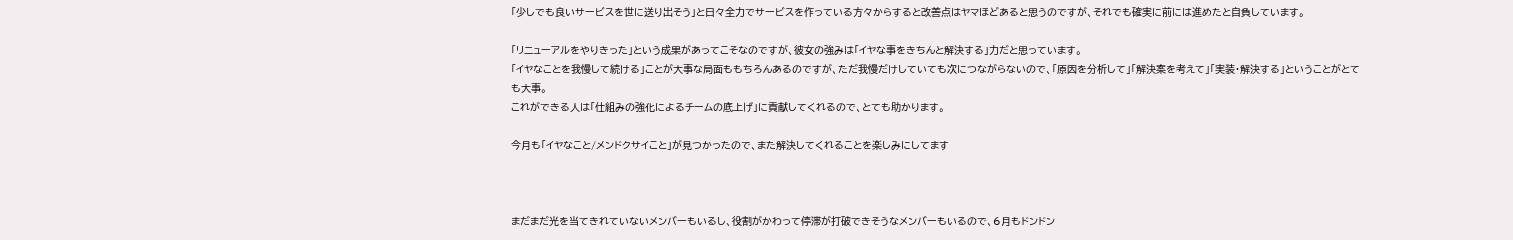「少しでも良いサービスを世に送り出そう」と日々全力でサービスを作っている方々からすると改善点はヤマほどあると思うのですが、それでも確実に前には進めたと自負しています。

「リニューアルをやりきった」という成果があってこそなのですが、彼女の強みは「イヤな事をきちんと解決する」力だと思っています。
「イヤなことを我慢して続ける」ことが大事な局面ももちろんあるのですが、ただ我慢だけしていても次につながらないので、「原因を分析して」「解決案を考えて」「実装・解決する」ということがとても大事。
これができる人は「仕組みの強化によるチームの底上げ」に貢献してくれるので、とても助かります。

今月も「イヤなこと/メンドクサイこと」が見つかったので、また解決してくれることを楽しみにしてます



まだまだ光を当てきれていないメンバーもいるし、役割がかわって停滞が打破できそうなメンバーもいるので、6月もドンドン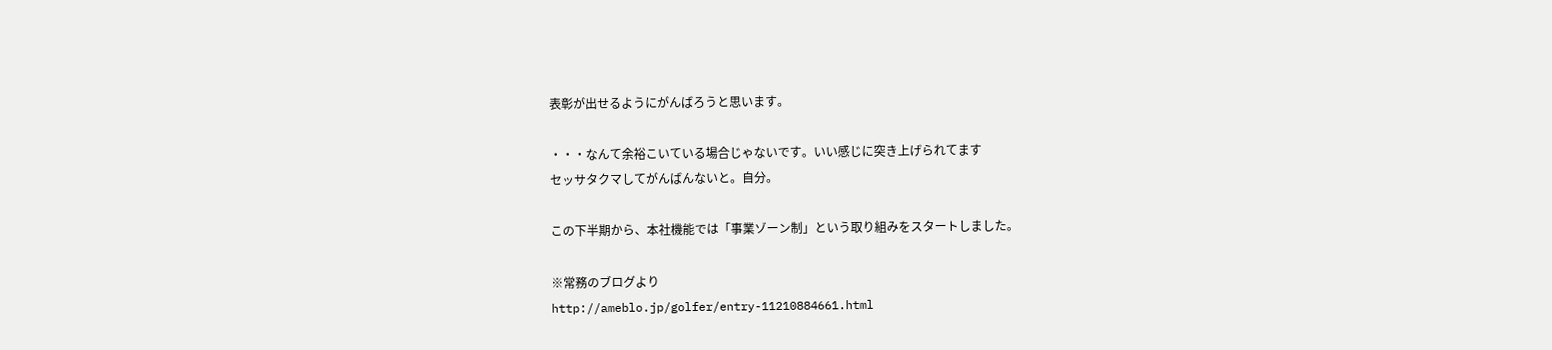表彰が出せるようにがんばろうと思います。

・・・なんて余裕こいている場合じゃないです。いい感じに突き上げられてます
セッサタクマしてがんばんないと。自分。

この下半期から、本社機能では「事業ゾーン制」という取り組みをスタートしました。

※常務のブログより
http://ameblo.jp/golfer/entry-11210884661.html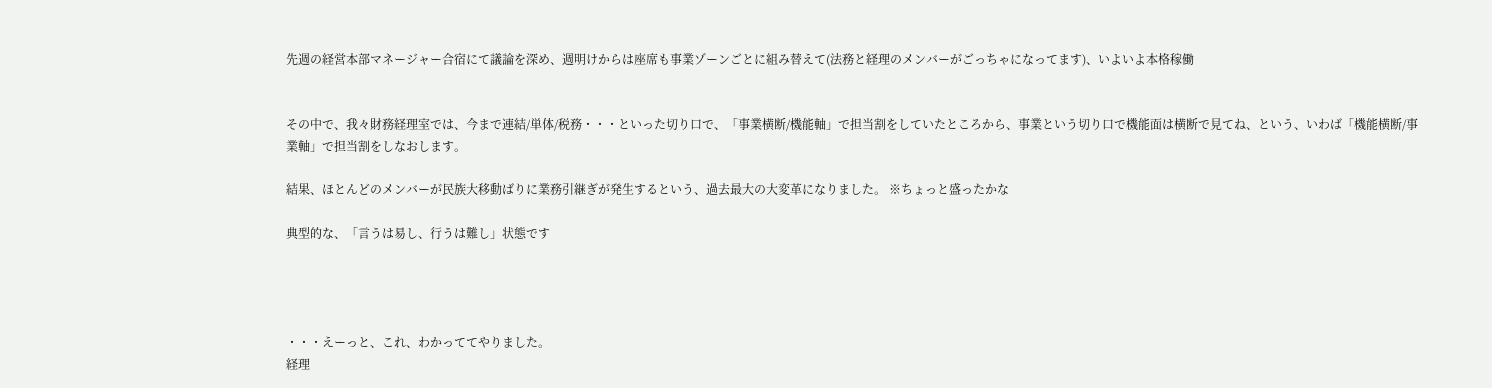先週の経営本部マネージャー合宿にて議論を深め、週明けからは座席も事業ゾーンごとに組み替えて(法務と経理のメンバーがごっちゃになってます)、いよいよ本格稼働


その中で、我々財務経理室では、今まで連結/単体/税務・・・といった切り口で、「事業横断/機能軸」で担当割をしていたところから、事業という切り口で機能面は横断で見てね、という、いわば「機能横断/事業軸」で担当割をしなおします。

結果、ほとんどのメンバーが民族大移動ばりに業務引継ぎが発生するという、過去最大の大変革になりました。 ※ちょっと盛ったかな

典型的な、「言うは易し、行うは難し」状態です




・・・えーっと、これ、わかっててやりました。
経理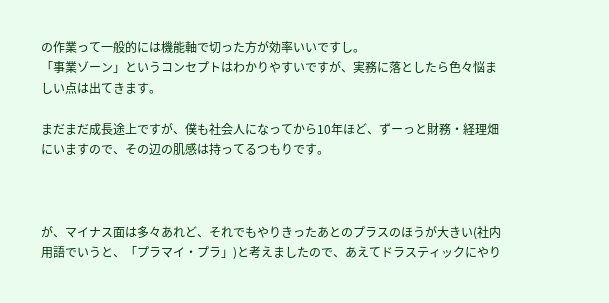の作業って一般的には機能軸で切った方が効率いいですし。
「事業ゾーン」というコンセプトはわかりやすいですが、実務に落としたら色々悩ましい点は出てきます。

まだまだ成長途上ですが、僕も社会人になってから10年ほど、ずーっと財務・経理畑にいますので、その辺の肌感は持ってるつもりです。



が、マイナス面は多々あれど、それでもやりきったあとのプラスのほうが大きい(社内用語でいうと、「プラマイ・プラ」)と考えましたので、あえてドラスティックにやり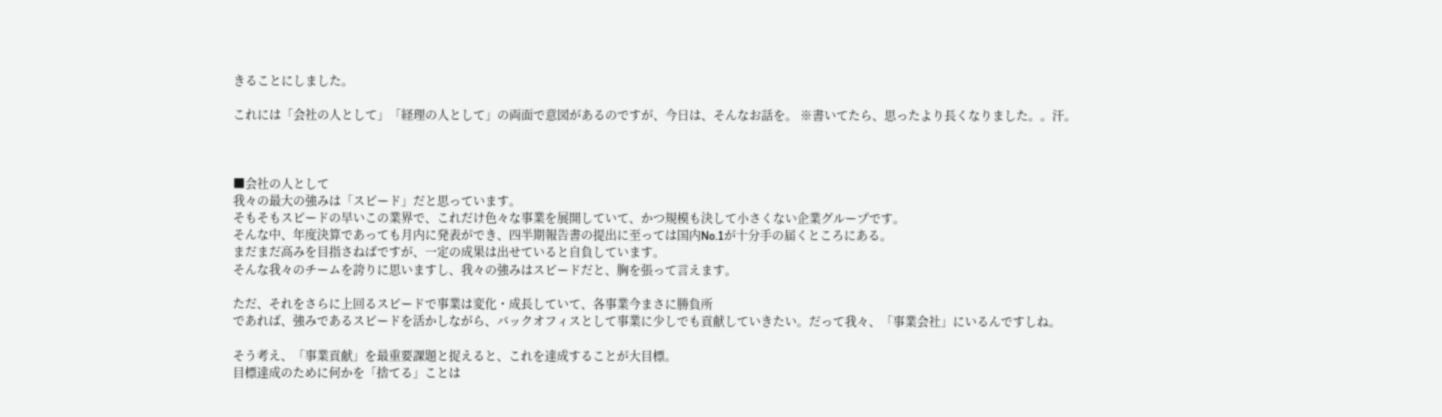きることにしました。

これには「会社の人として」「経理の人として」の両面で意図があるのですが、今日は、そんなお話を。 ※書いてたら、思ったより長くなりました。。汗。



■会社の人として
我々の最大の強みは「スピード」だと思っています。
そもそもスピードの早いこの業界で、これだけ色々な事業を展開していて、かつ規模も決して小さくない企業グループです。
そんな中、年度決算であっても月内に発表ができ、四半期報告書の提出に至っては国内No.1が十分手の届くところにある。
まだまだ高みを目指さねばですが、一定の成果は出せていると自負しています。
そんな我々のチームを誇りに思いますし、我々の強みはスピードだと、胸を張って言えます。

ただ、それをさらに上回るスピードで事業は変化・成長していて、各事業今まさに勝負所
であれば、強みであるスピードを活かしながら、バックオフィスとして事業に少しでも貢献していきたい。だって我々、「事業会社」にいるんですしね。

そう考え、「事業貢献」を最重要課題と捉えると、これを達成することが大目標。
目標達成のために何かを「捨てる」ことは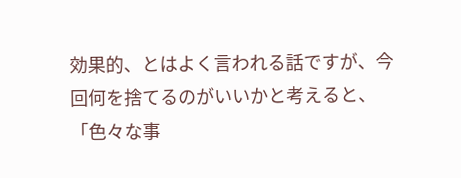効果的、とはよく言われる話ですが、今回何を捨てるのがいいかと考えると、「色々な事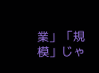業」「規模」じゃ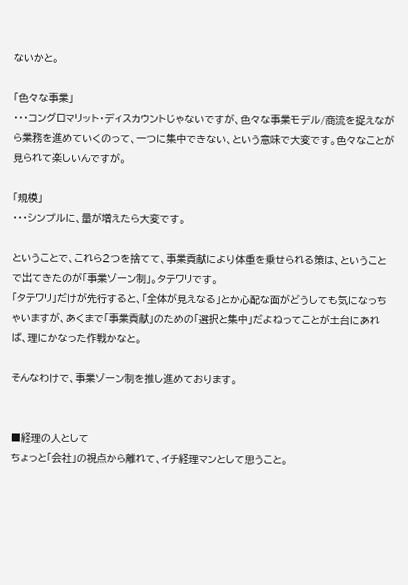ないかと。

「色々な事業」
・・・コングロマリット・ディスカウントじゃないですが、色々な事業モデル/商流を捉えながら業務を進めていくのって、一つに集中できない、という意味で大変です。色々なことが見られて楽しいんですが。

「規模」
・・・シンプルに、量が増えたら大変です。

ということで、これら2つを捨てて、事業貢献により体重を乗せられる策は、ということで出てきたのが「事業ゾーン制」。タテワリです。
「タテワリ」だけが先行すると、「全体が見えなる」とか心配な面がどうしても気になっちゃいますが、あくまで「事業貢献」のための「選択と集中」だよねってことが土台にあれば、理にかなった作戦かなと。

そんなわけで、事業ゾーン制を推し進めております。


■経理の人として
ちょっと「会社」の視点から離れて、イチ経理マンとして思うこと。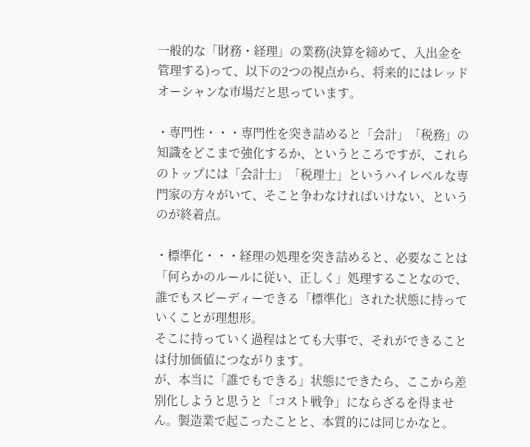一般的な「財務・経理」の業務(決算を締めて、入出金を管理する)って、以下の2つの視点から、将来的にはレッドオーシャンな市場だと思っています。

・専門性・・・専門性を突き詰めると「会計」「税務」の知識をどこまで強化するか、というところですが、これらのトップには「会計士」「税理士」というハイレベルな専門家の方々がいて、そこと争わなければいけない、というのが終着点。

・標準化・・・経理の処理を突き詰めると、必要なことは「何らかのルールに従い、正しく」処理することなので、誰でもスピーディーできる「標準化」された状態に持っていくことが理想形。
そこに持っていく過程はとても大事で、それができることは付加価値につながります。
が、本当に「誰でもできる」状態にできたら、ここから差別化しようと思うと「コスト戦争」にならざるを得ません。製造業で起こったことと、本質的には同じかなと。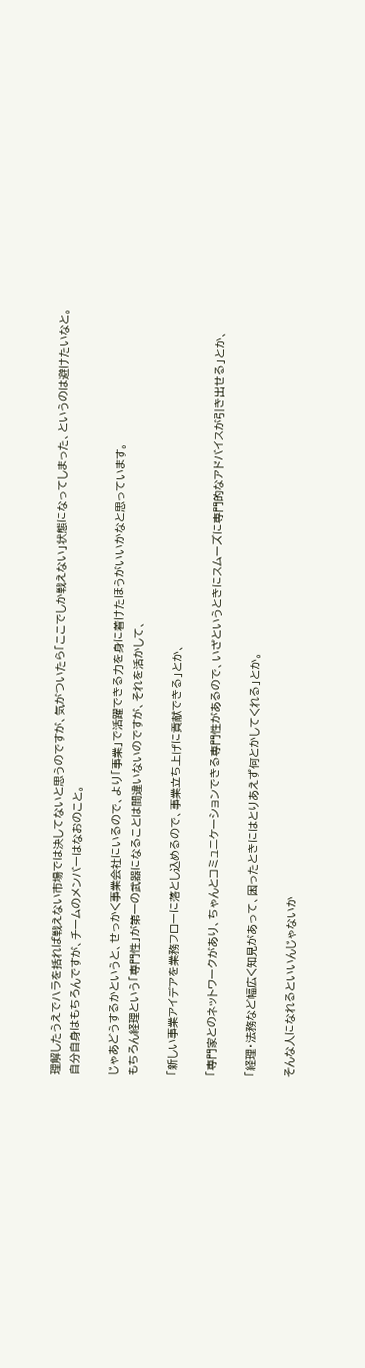理解したうえでハラを括れば戦えない市場では決してないと思うのですが、気がついたら「ここでしか戦えない」状態になってしまった、というのは避けたいなと。
自分自身はもちろんですが、チームのメンバーはなおのこと。

じゃあどうするかというと、せっかく事業会社にいるので、より「事業」で活躍できる力を身に着けたほうがいいかなと思っています。
もちろん経理という「専門性」が第一の武器になることは間違いないのですが、それを活かして、

「新しい事業アイデアを業務フローに落とし込めるので、事業立ち上げに貢献できる」とか、

「専門家とのネットワークがあり、ちゃんとコミュニケーションできる専門性があるので、いざというときにスムーズに専門的なアドバイスが引き出せる」とか、

「経理・法務など幅広く知見があって、困ったときにはとりあえず何とかしてくれる」とか。

そんな人になれるといいんじゃないか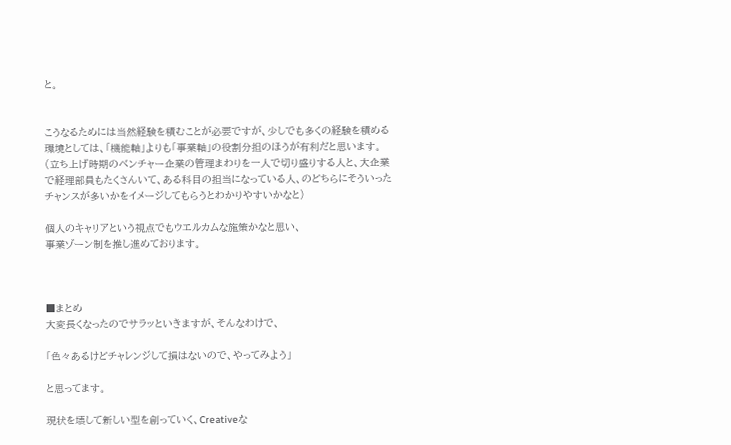と。


こうなるためには当然経験を積むことが必要ですが、少しでも多くの経験を積める環境としては、「機能軸」よりも「事業軸」の役割分担のほうが有利だと思います。
(立ち上げ時期のベンチャー企業の管理まわりを一人で切り盛りする人と、大企業で経理部員もたくさんいて、ある科目の担当になっている人、のどちらにそういったチャンスが多いかをイメージしてもらうとわかりやすいかなと)

個人のキャリアという視点でもウエルカムな施策かなと思い、
事業ゾーン制を推し進めております。



■まとめ
大変長くなったのでサラッといきますが、そんなわけで、

「色々あるけどチャレンジして損はないので、やってみよう」

と思ってます。

現状を壊して新しい型を創っていく、Creativeな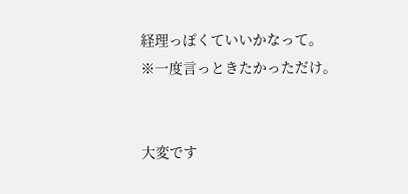経理っぽくていいかなって。
※一度言っときたかっただけ。


大変です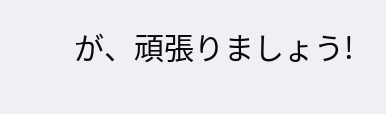が、頑張りましょう!